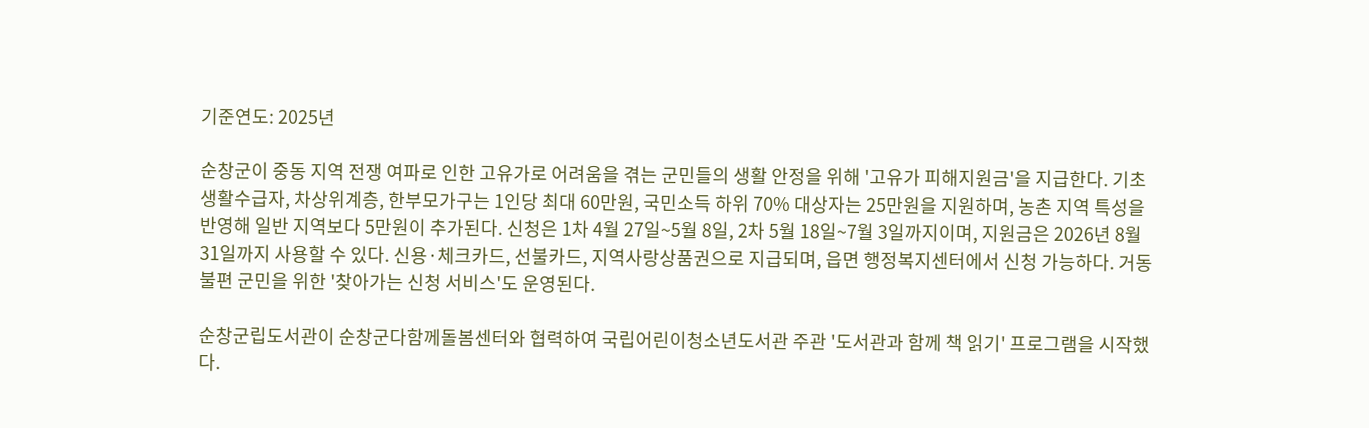기준연도: 2025년

순창군이 중동 지역 전쟁 여파로 인한 고유가로 어려움을 겪는 군민들의 생활 안정을 위해 '고유가 피해지원금'을 지급한다. 기초생활수급자, 차상위계층, 한부모가구는 1인당 최대 60만원, 국민소득 하위 70% 대상자는 25만원을 지원하며, 농촌 지역 특성을 반영해 일반 지역보다 5만원이 추가된다. 신청은 1차 4월 27일~5월 8일, 2차 5월 18일~7월 3일까지이며, 지원금은 2026년 8월 31일까지 사용할 수 있다. 신용·체크카드, 선불카드, 지역사랑상품권으로 지급되며, 읍면 행정복지센터에서 신청 가능하다. 거동 불편 군민을 위한 '찾아가는 신청 서비스'도 운영된다.

순창군립도서관이 순창군다함께돌봄센터와 협력하여 국립어린이청소년도서관 주관 '도서관과 함께 책 읽기' 프로그램을 시작했다.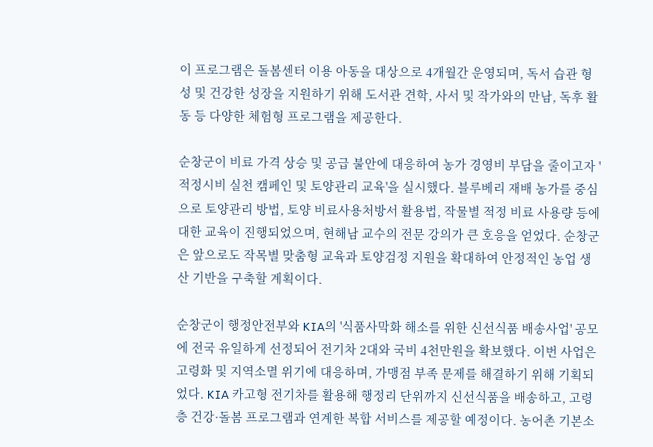이 프로그램은 돌봄센터 이용 아동을 대상으로 4개월간 운영되며, 독서 습관 형성 및 건강한 성장을 지원하기 위해 도서관 견학, 사서 및 작가와의 만남, 독후 활동 등 다양한 체험형 프로그램을 제공한다.

순창군이 비료 가격 상승 및 공급 불안에 대응하여 농가 경영비 부담을 줄이고자 '적정시비 실천 캠페인 및 토양관리 교육'을 실시했다. 블루베리 재배 농가를 중심으로 토양관리 방법, 토양 비료사용처방서 활용법, 작물별 적정 비료 사용량 등에 대한 교육이 진행되었으며, 현해남 교수의 전문 강의가 큰 호응을 얻었다. 순창군은 앞으로도 작목별 맞춤형 교육과 토양검정 지원을 확대하여 안정적인 농업 생산 기반을 구축할 계획이다.

순창군이 행정안전부와 KIA의 '식품사막화 해소를 위한 신선식품 배송사업' 공모에 전국 유일하게 선정되어 전기차 2대와 국비 4천만원을 확보했다. 이번 사업은 고령화 및 지역소멸 위기에 대응하며, 가맹점 부족 문제를 해결하기 위해 기획되었다. KIA 카고형 전기차를 활용해 행정리 단위까지 신선식품을 배송하고, 고령층 건강·돌봄 프로그램과 연계한 복합 서비스를 제공할 예정이다. 농어촌 기본소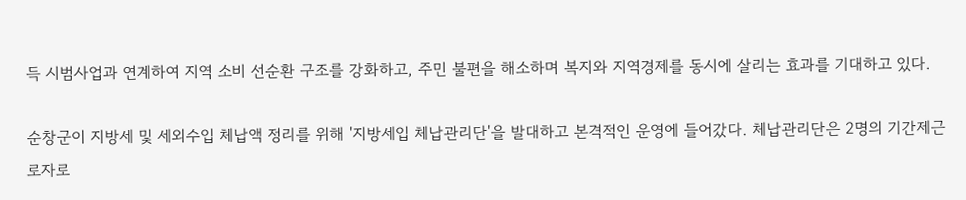득 시범사업과 연계하여 지역 소비 선순환 구조를 강화하고, 주민 불편을 해소하며 복지와 지역경제를 동시에 살리는 효과를 기대하고 있다.

순창군이 지방세 및 세외수입 체납액 정리를 위해 '지방세입 체납관리단'을 발대하고 본격적인 운영에 들어갔다. 체납관리단은 2명의 기간제근로자로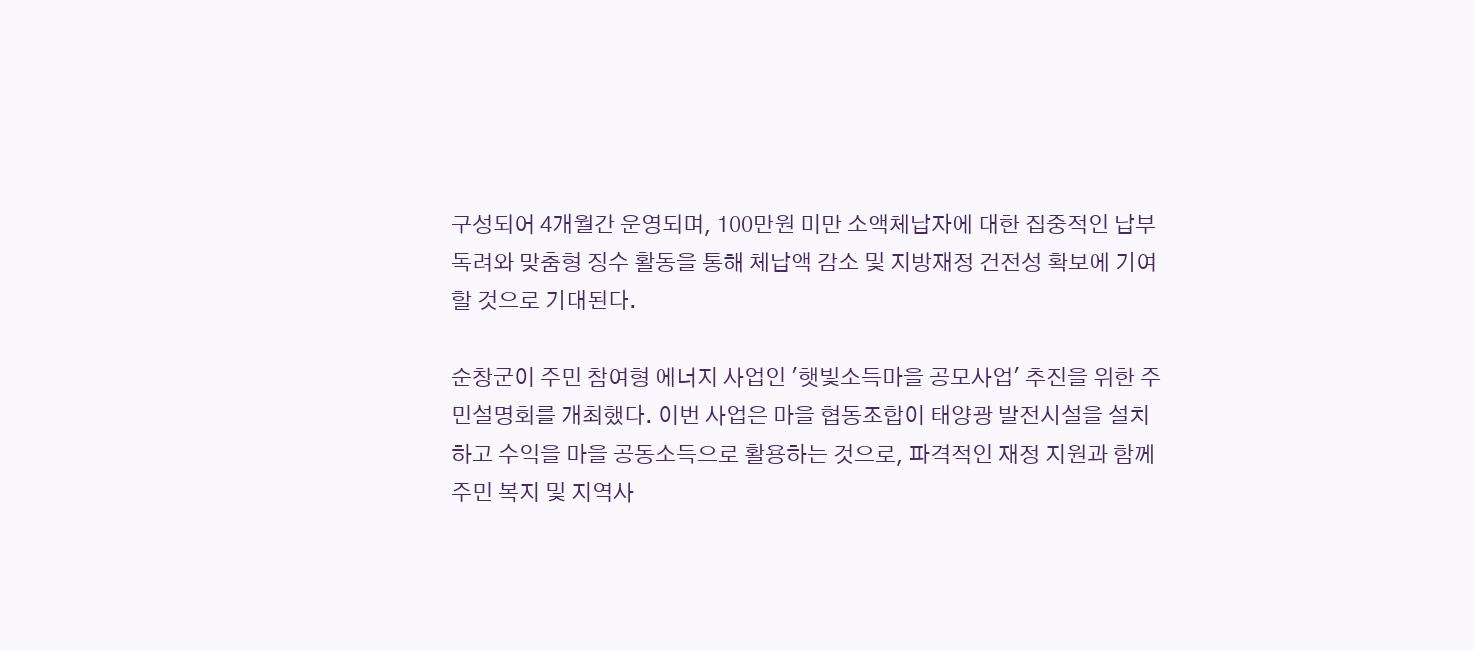구성되어 4개월간 운영되며, 100만원 미만 소액체납자에 대한 집중적인 납부 독려와 맞춤형 징수 활동을 통해 체납액 감소 및 지방재정 건전성 확보에 기여할 것으로 기대된다.

순창군이 주민 참여형 에너지 사업인 '햇빛소득마을 공모사업' 추진을 위한 주민설명회를 개최했다. 이번 사업은 마을 협동조합이 태양광 발전시설을 설치하고 수익을 마을 공동소득으로 활용하는 것으로, 파격적인 재정 지원과 함께 주민 복지 및 지역사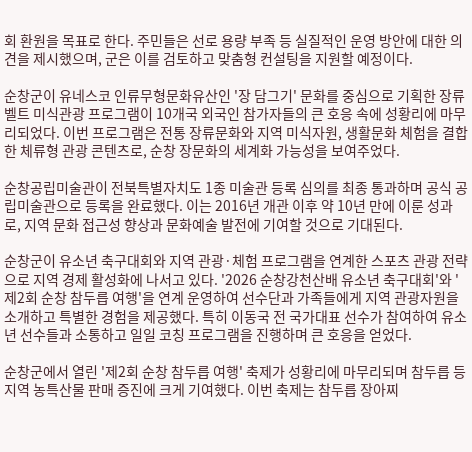회 환원을 목표로 한다. 주민들은 선로 용량 부족 등 실질적인 운영 방안에 대한 의견을 제시했으며, 군은 이를 검토하고 맞춤형 컨설팅을 지원할 예정이다.

순창군이 유네스코 인류무형문화유산인 '장 담그기' 문화를 중심으로 기획한 장류벨트 미식관광 프로그램이 10개국 외국인 참가자들의 큰 호응 속에 성황리에 마무리되었다. 이번 프로그램은 전통 장류문화와 지역 미식자원, 생활문화 체험을 결합한 체류형 관광 콘텐츠로, 순창 장문화의 세계화 가능성을 보여주었다.

순창공립미술관이 전북특별자치도 1종 미술관 등록 심의를 최종 통과하며 공식 공립미술관으로 등록을 완료했다. 이는 2016년 개관 이후 약 10년 만에 이룬 성과로, 지역 문화 접근성 향상과 문화예술 발전에 기여할 것으로 기대된다.

순창군이 유소년 축구대회와 지역 관광·체험 프로그램을 연계한 스포츠 관광 전략으로 지역 경제 활성화에 나서고 있다. '2026 순창강천산배 유소년 축구대회'와 '제2회 순창 참두릅 여행'을 연계 운영하여 선수단과 가족들에게 지역 관광자원을 소개하고 특별한 경험을 제공했다. 특히 이동국 전 국가대표 선수가 참여하여 유소년 선수들과 소통하고 일일 코칭 프로그램을 진행하며 큰 호응을 얻었다.

순창군에서 열린 '제2회 순창 참두릅 여행' 축제가 성황리에 마무리되며 참두릅 등 지역 농특산물 판매 증진에 크게 기여했다. 이번 축제는 참두릅 장아찌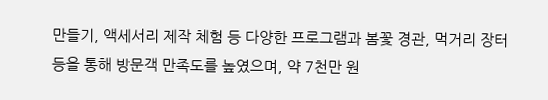만들기, 액세서리 제작 체험 등 다양한 프로그램과 봄꽃 경관, 먹거리 장터 등을 통해 방문객 만족도를 높였으며, 약 7천만 원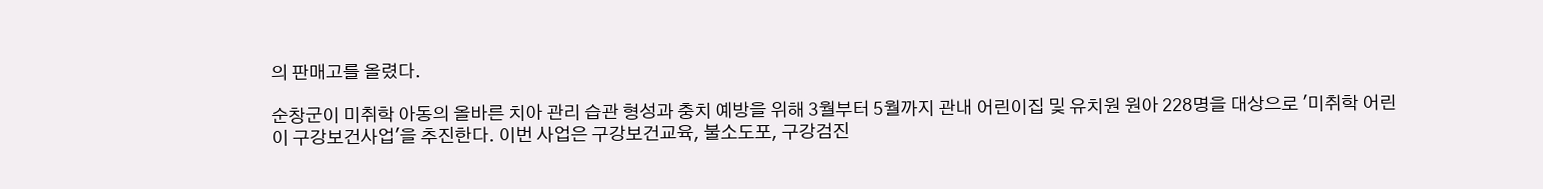의 판매고를 올렸다.

순창군이 미취학 아동의 올바른 치아 관리 습관 형성과 충치 예방을 위해 3월부터 5월까지 관내 어린이집 및 유치원 원아 228명을 대상으로 '미취학 어린이 구강보건사업'을 추진한다. 이번 사업은 구강보건교육, 불소도포, 구강검진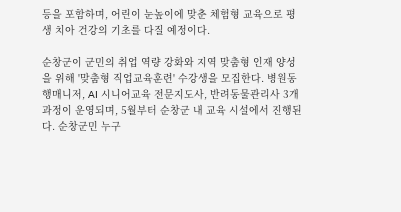등을 포함하며, 어린이 눈높이에 맞춘 체험형 교육으로 평생 치아 건강의 기초를 다질 예정이다.

순창군이 군민의 취업 역량 강화와 지역 맞춤형 인재 양성을 위해 '맞춤형 직업교육훈련' 수강생을 모집한다. 병원동행매니저, AI 시니어교육 전문지도사, 반려동물관리사 3개 과정이 운영되며, 5월부터 순창군 내 교육 시설에서 진행된다. 순창군민 누구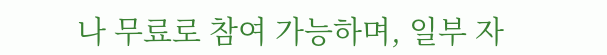나 무료로 참여 가능하며, 일부 자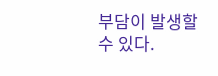부담이 발생할 수 있다.